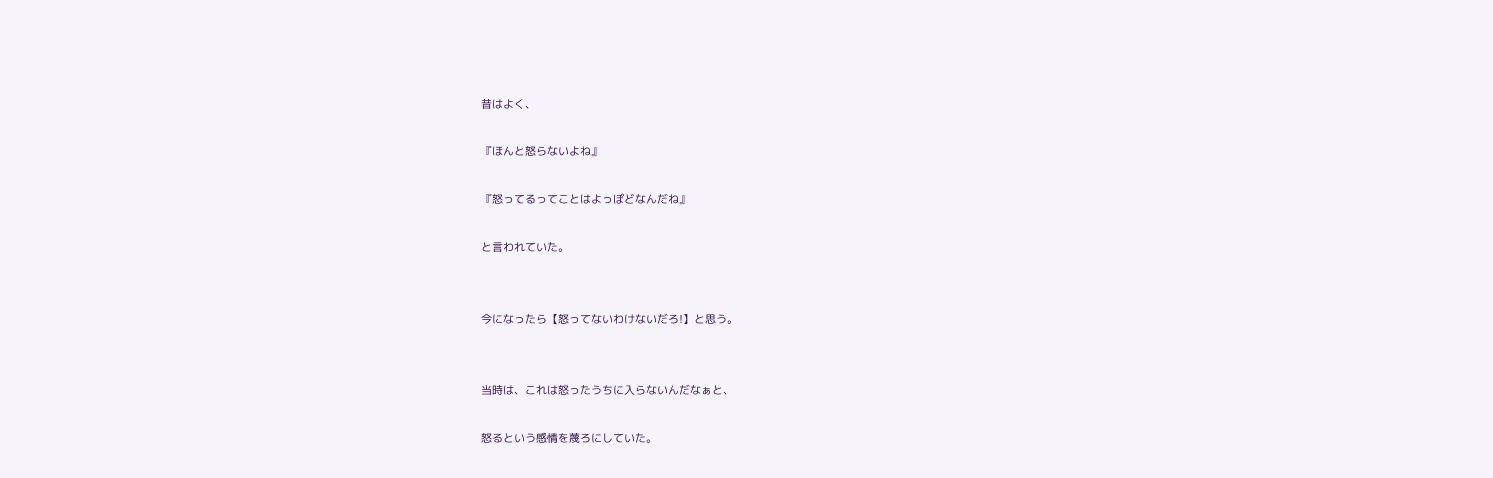昔はよく、

『ほんと怒らないよね』

『怒ってるってことはよっぽどなんだね』

と言われていた。


今になったら【怒ってないわけないだろ!】と思う。


当時は、これは怒ったうちに入らないんだなぁと、

怒るという感情を蔑ろにしていた。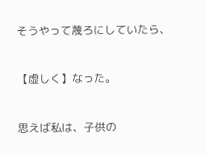そうやって蔑ろにしていたら、


【虚しく】なった。


思えば私は、子供の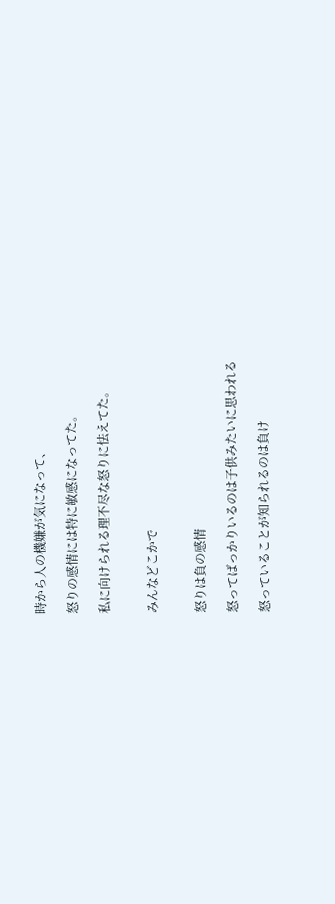時から人の機嫌が気になって、

怒りの感情には特に敏感になってた。

私に向けられる理不尽な怒りに怯えてた。


みんなどこかで


怒りは負の感情

怒ってばっかりいるのは子供みたいに思われる

怒っていることが知られるのは負け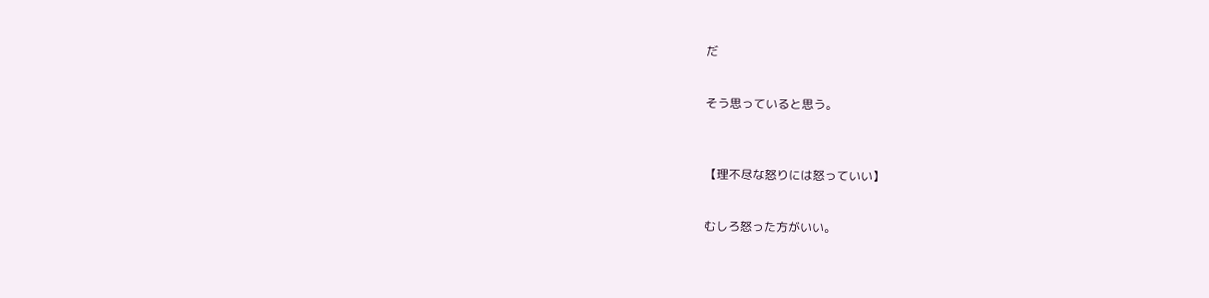だ


そう思っていると思う。



【理不尽な怒りには怒っていい】


むしろ怒った方がいい。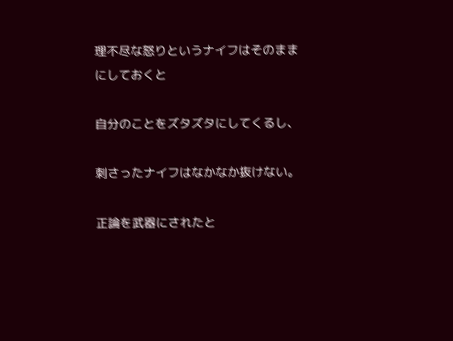理不尽な怒りというナイフはそのままにしておくと

自分のことをズタズタにしてくるし、

刺さったナイフはなかなか抜けない。

正論を武器にされたと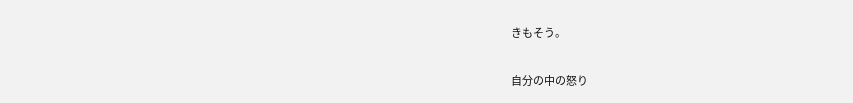きもそう。


自分の中の怒り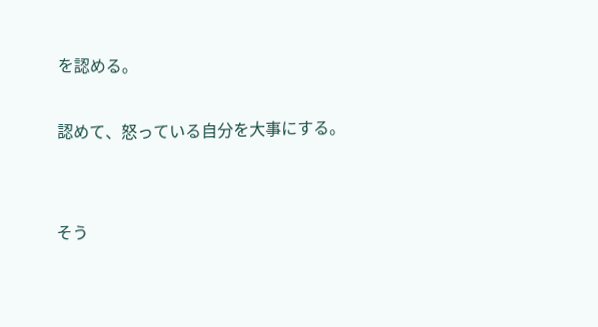を認める。

認めて、怒っている自分を大事にする。


そう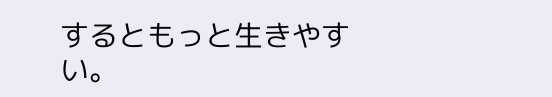するともっと生きやすい。